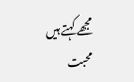مجھے کہتے ہیں محبت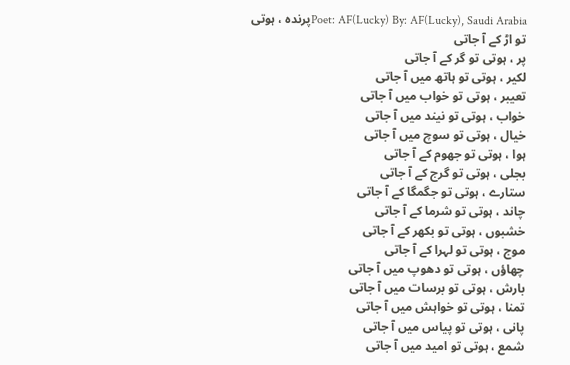Poet: AF(Lucky) By: AF(Lucky), Saudi Arabiaپرندہ ، ہوتی تو اڑ کے آ جاتی
پر ، ہوتی تو گر کے آ جاتی
لکیر ، ہوتی تو ہاتھ میں آ جاتی
تعیبر ، ہوتی تو خواب میں آ جاتی
خواب ، ہوتی تو نیند میں آ جاتی
خیال ، ہوتی تو سوچ میں آ جاتی
ہوا ، ہوتی تو جھوم کے آ جاتی
بجلی ، ہوتی تو گرج کے آ جاتی
ستارے ، ہوتی تو جگمگا کے آ جاتی
چاند ، ہوتی تو شرما کے آ جاتی
خشبوں ، ہوتی تو بکھر کے آ جاتی
موج ، ہوتی تو لہرا کے آ جاتی
چھاؤں ، ہوتی تو دھوپ میں آ جاتی
بارش ، ہوتی تو برسات میں آ جاتی
تمنا ، ہوتی تو خواہش میں آ جاتی
پانی ، ہوتی تو پیاس میں آ جاتی
شمع ، ہوتی تو امید میں آ جاتی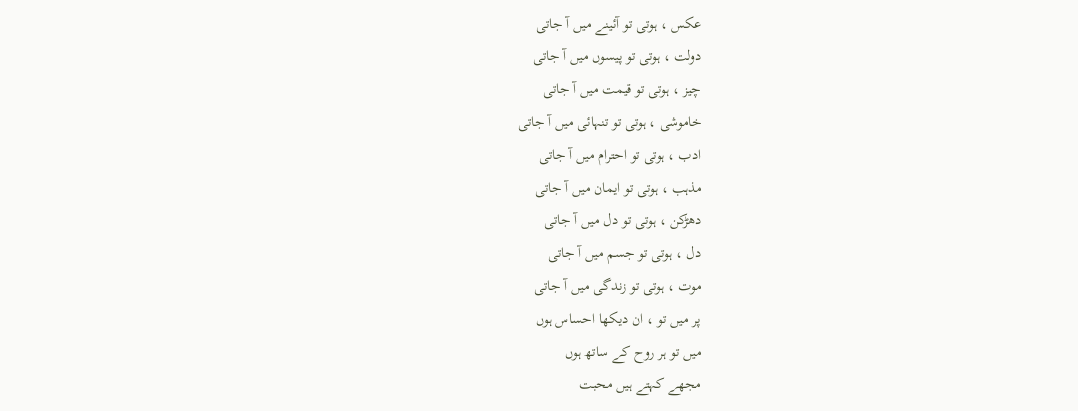عکس ، ہوتی تو آئینے میں آ جاتی
دولت ، ہوتی تو پیسوں میں آ جاتی
چیز ، ہوتی تو قیمت میں آ جاتی
خاموشی ، ہوتی تو تنہائی میں آ جاتی
ادب ، ہوتی تو احترام میں آ جاتی
مذہب ، ہوتی تو ایمان میں آ جاتی
دھڑکن ، ہوتی تو دل میں آ جاتی
دل ، ہوتی تو جسم میں آ جاتی
موت ، ہوتی تو زندگی میں آ جاتی
پر میں تو ، ان دیکھا احساس ہوں
میں تو ہر روح کے ساتھ ہوں
مجھے کہتے ہیں محبت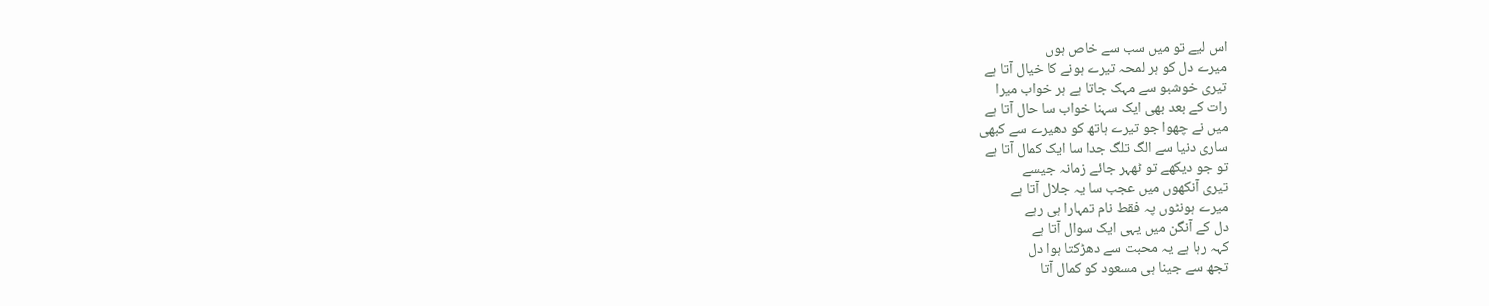اس لیے تو میں سب سے خاص ہوں
میرے دل کو ہر لمحہ تیرے ہونے کا خیال آتا ہے
تیری خوشبو سے مہک جاتا ہے ہر خواب میرا
رات کے بعد بھی ایک سہنا خواب سا حال آتا ہے
میں نے چھوا جو تیرے ہاتھ کو دھیرے سے کبھی
ساری دنیا سے الگ تلگ جدا سا ایک کمال آتا ہے
تو جو دیکھے تو ٹھہر جائے زمانہ جیسے
تیری آنکھوں میں عجب سا یہ جلال آتا ہے
میرے ہونٹوں پہ فقط نام تمہارا ہی رہے
دل کے آنگن میں یہی ایک سوال آتا ہے
کہہ رہا ہے یہ محبت سے دھڑکتا ہوا دل
تجھ سے جینا ہی مسعود کو کمال آتا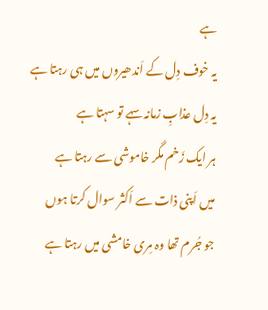ہے
یہ خوف دِل کے اَندھیروں میں ہی رہتا ہے
یہ دِل عذابِ زمانہ سہے تو سہتا ہے
ہر ایک زَخم مگر خاموشی سے رہتا ہے
میں اَپنی ذات سے اَکثر سوال کرتا ہوں
جو جُرم تھا وہ مِری خامشی میں رہتا ہے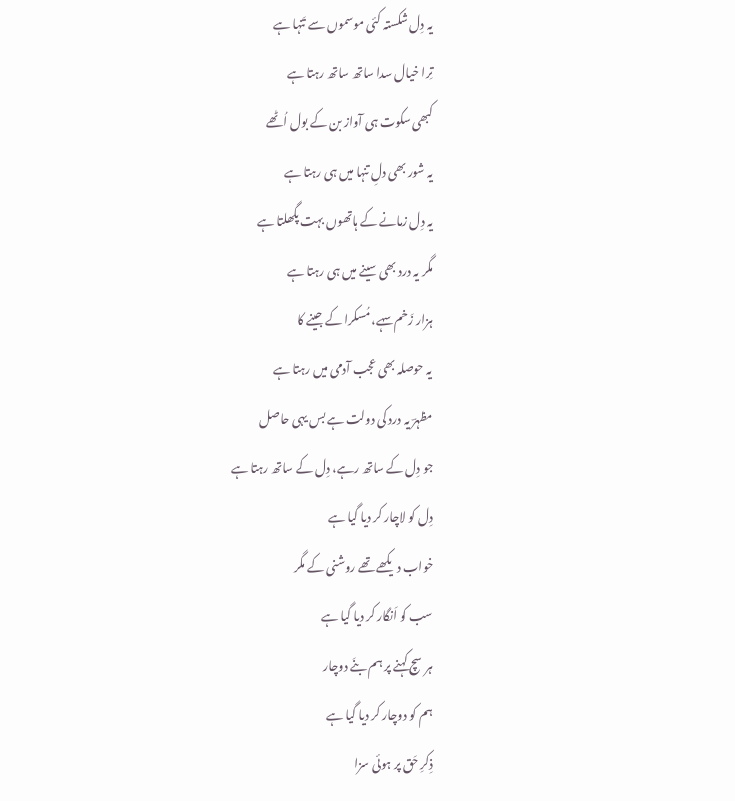یہ دِل شکستہ کئی موسموں سے تَنہا ہے
تِرا خیال سدا ساتھ ساتھ رہتا ہے
کبھی سکوت ہی آواز بن کے بول اُٹھے
یہ شور بھی دلِ تنہا میں ہی رہتا ہے
یہ دِل زمانے کے ہاتھوں بہت پگھلتا ہے
مگر یہ درد بھی سینے میں ہی رہتا ہے
ہزار زَخم سہے، مُسکرا کے جینے کا
یہ حوصلہ بھی عجب آدمی میں رہتا ہے
مظہرؔ یہ درد کی دولت ہے بس یہی حاصل
جو دِل کے ساتھ رہے، دِل کے ساتھ رہتا ہے
دِل کو لاچار کر دیا گیا ہے
خواب دیکھے تھے روشنی کے مگر
سب کو اَنگار کر دیا گیا ہے
ہر سچ کہنے پر ہم بنَے دوچار
ہم کو دوچار کر دیا گیا ہے
ذِکرِ حَق پر ہوئی سزا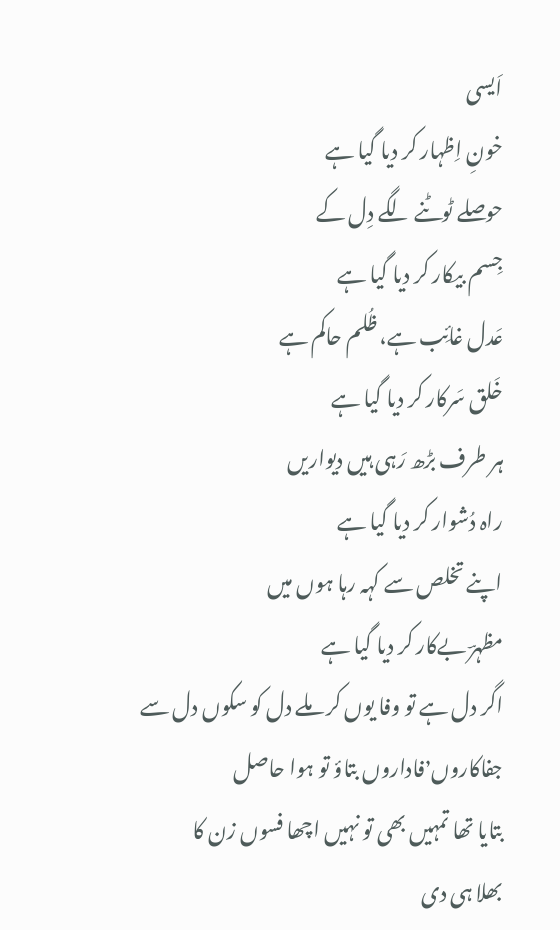اَیسی
خونِ اِظہار کر دیا گیا ہے
حوصلے ٹوٹنے لگے دِل کے
جِسم بیکار کر دیا گیا ہے
عَدل غائِب ہے، ظُلم حاکم ہے
خَلق سَرکار کر دیا گیا ہے
ہر طرف بڑھ رَہی ہیں دیواریں
راہ دُشوار کر دیا گیا ہے
اپنے تخلص سے کہہ رہا ہوں میں
مظہرؔ بےکار کر دیا گیا ہے
اگر دل ہے تو وفا یوں کر ملے دل کو سکوں دل سے
جفاکاروں٬فاداروں بتاؤ تو ہوا حاصل
بتایا تھا تمہیں بھی تو نہیں اچھا فسوں زن کا
بھلا ہی دی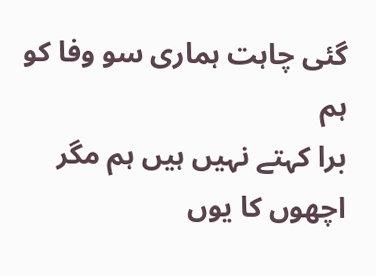گئی چاہت ہماری سو وفا کو ہم
برا کہتے نہیں ہیں ہم مگر اچھوں کا یوں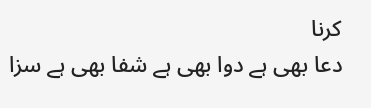کرنا
دعا بھی ہے دوا بھی ہے شفا بھی ہے سزا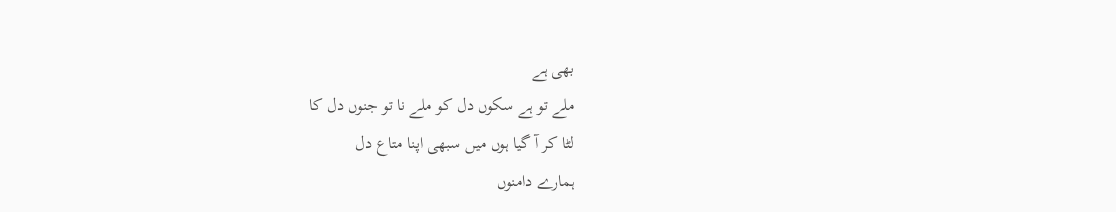بھی ہے
ملے تو ہے سکوں دل کو ملے نا تو جنوں دل کا
لٹا کر آ گیا ہوں میں سبھی اپنا متاع دل
ہمارے دامنوں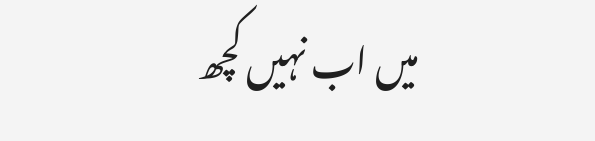میں اب نہیں کچھ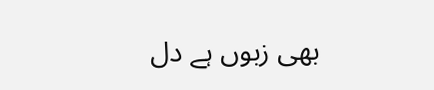بھی زبوں ہے دل